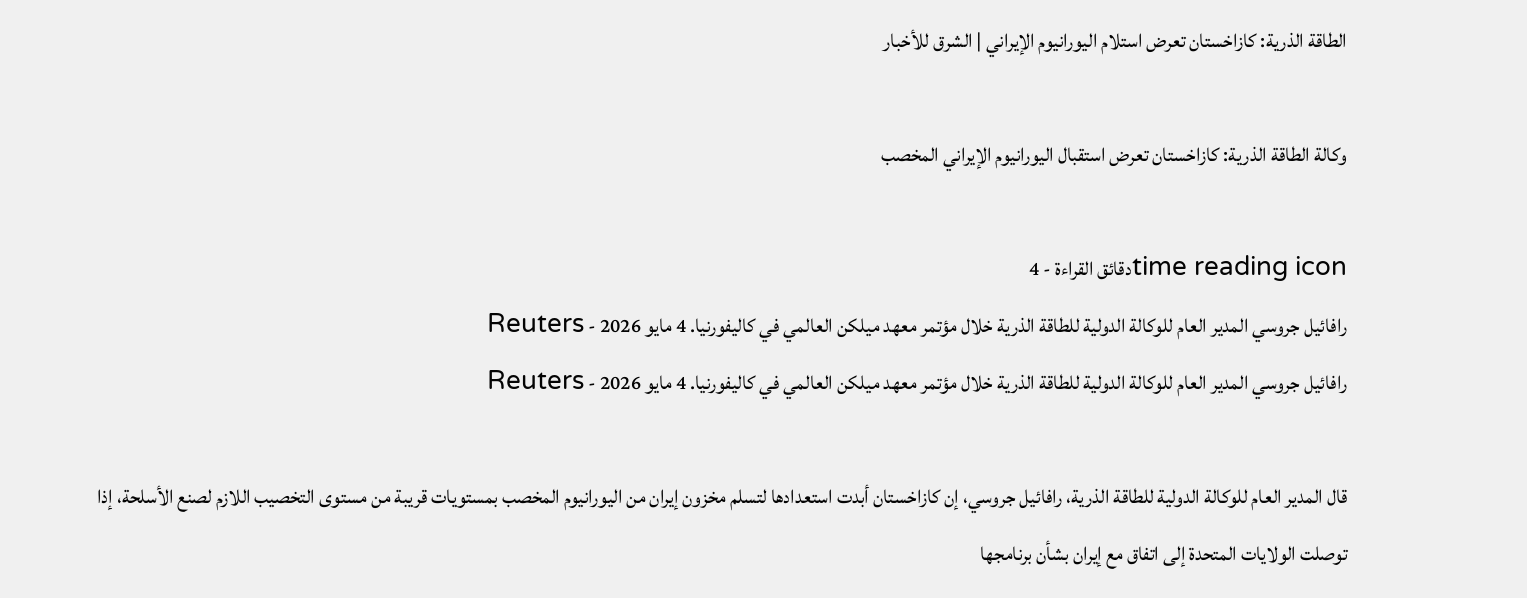الطاقة الذرية: كازاخستان تعرض استلام اليورانيوم الإيراني | الشرق للأخبار

وكالة الطاقة الذرية: كازاخستان تعرض استقبال اليورانيوم الإيراني المخصب

time reading iconدقائق القراءة - 4
رافائيل جروسي المدير العام للوكالة الدولية للطاقة الذرية خلال مؤتمر معهد ميلكن العالمي في كاليفورنيا. 4 مايو 2026 - Reuters
رافائيل جروسي المدير العام للوكالة الدولية للطاقة الذرية خلال مؤتمر معهد ميلكن العالمي في كاليفورنيا. 4 مايو 2026 - Reuters

قال المدير العام للوكالة الدولية للطاقة الذرية، رافائيل جروسي، إن كازاخستان أبدت استعدادها لتسلم مخزون إيران من اليورانيوم المخصب بمستويات قريبة من مستوى التخصيب اللازم لصنع الأسلحة، إذا توصلت الولايات المتحدة إلى اتفاق مع إيران بشأن برنامجها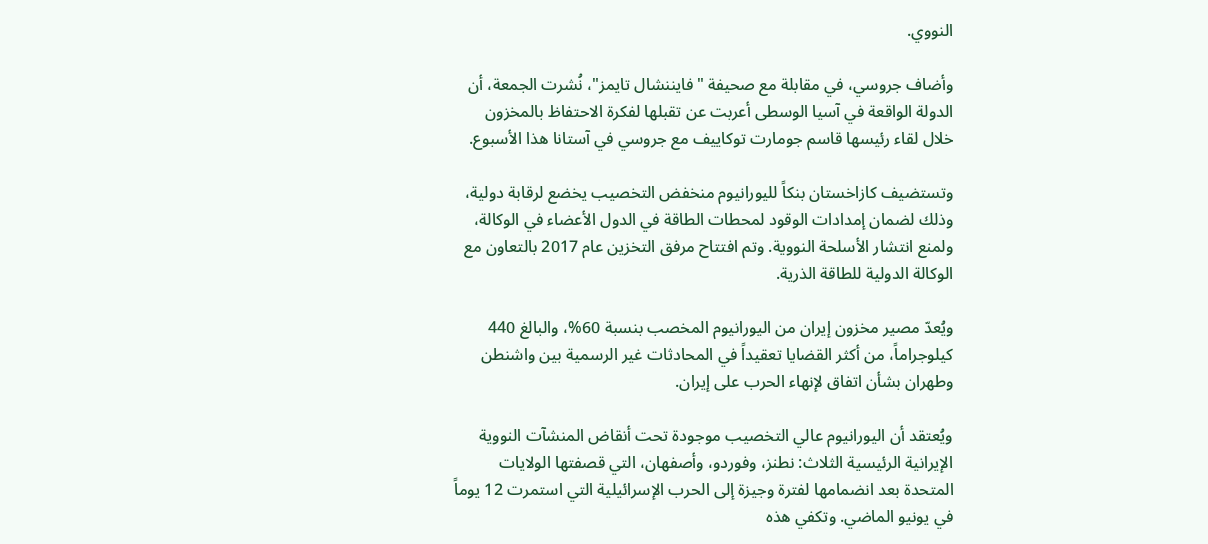النووي.

وأضاف جروسي، في مقابلة مع صحيفة "فايننشال تايمز"، نُشرت الجمعة، أن الدولة الواقعة في آسيا الوسطى أعربت عن تقبلها لفكرة الاحتفاظ بالمخزون خلال لقاء رئيسها قاسم جومارت توكاييف مع جروسي في آستانا هذا الأسبوع.

وتستضيف كازاخستان بنكاً لليورانيوم منخفض التخصيب يخضع لرقابة دولية، وذلك لضمان إمدادات الوقود لمحطات الطاقة في الدول الأعضاء في الوكالة، ولمنع انتشار الأسلحة النووية. وتم افتتاح مرفق التخزين عام 2017 بالتعاون مع الوكالة الدولية للطاقة الذرية.

ويُعدّ مصير مخزون إيران من اليورانيوم المخصب بنسبة 60%، والبالغ 440 كيلوجراماً، من أكثر القضايا تعقيداً في المحادثات غير الرسمية بين واشنطن وطهران بشأن اتفاق لإنهاء الحرب على إيران.

ويُعتقد أن اليورانيوم عالي التخصيب موجودة تحت أنقاض المنشآت النووية الإيرانية الرئيسية الثلاث: نطنز، وفوردو، وأصفهان، التي قصفتها الولايات المتحدة بعد انضمامها لفترة وجيزة إلى الحرب الإسرائيلية التي استمرت 12 يوماً في يونيو الماضي. وتكفي هذه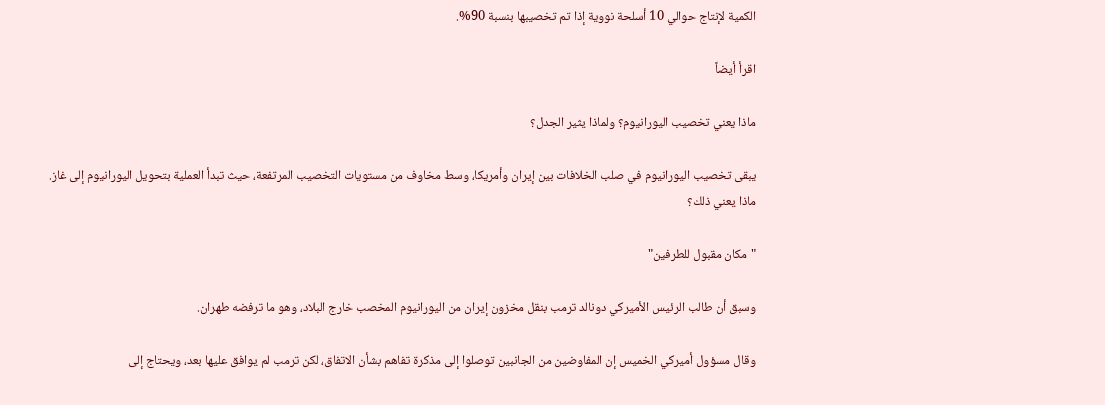الكمية لإنتاج حوالي 10 أسلحة نووية إذا تم تخصيبها بنسبة 90%.

اقرأ أيضاً

ماذا يعني تخصيب اليورانيوم؟ ولماذا يثير الجدل؟

يبقى تخصيب اليورانيوم في صلب الخلافات بين إيران وأمريكا، وسط مخاوف من مستويات التخصيب المرتفعة، حيث تبدأ العملية بتحويل اليورانيوم إلى غاز. ماذا يعني ذلك؟

"مكان مقبول للطرفين"

وسبق أن طالب الرئيس الأميركي دونالد ترمب بنقل مخزون إيران من اليورانيوم المخصب خارج البلاد، وهو ما ترفضه طهران.

وقال مسؤول أميركي الخميس إن المفاوضين من الجانبين توصلوا إلى مذكرة تفاهم بشأن الاتفاق، لكن ترمب لم يوافق عليها بعد، ويحتاج إلى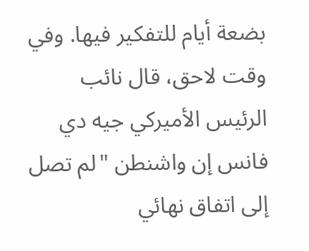بضعة أيام للتفكير فيها. وفي وقت لاحق، قال نائب الرئيس الأميركي جيه دي فانس إن واشنطن "لم تصل إلى اتفاق نهائي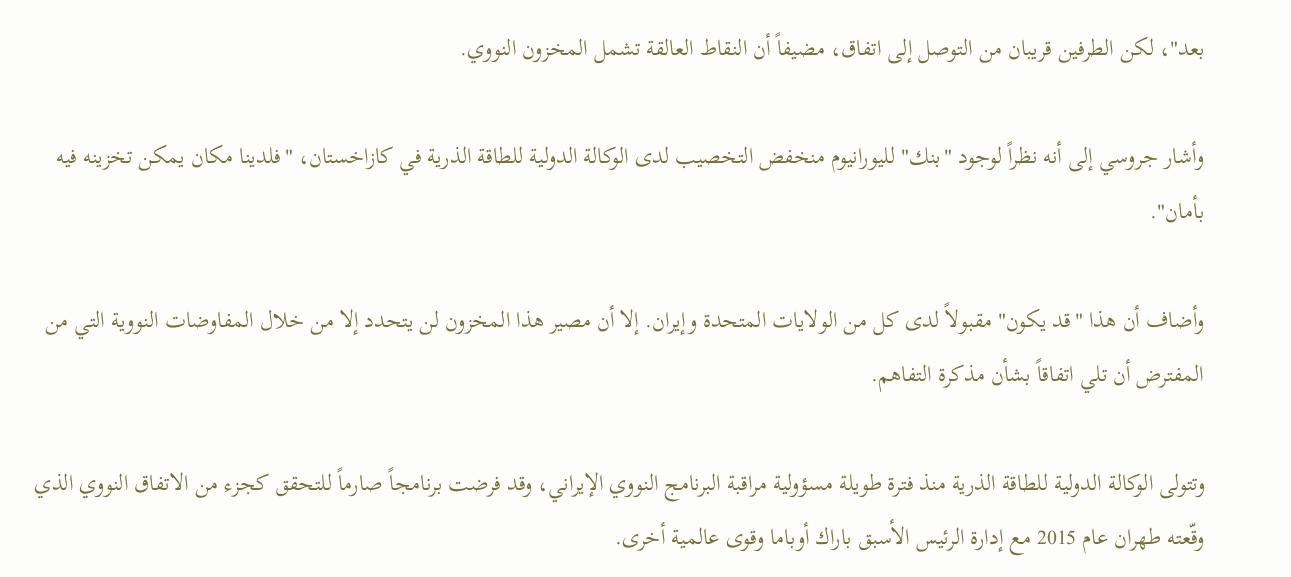بعد"، لكن الطرفين قريبان من التوصل إلى اتفاق، مضيفاً أن النقاط العالقة تشمل المخزون النووي.

وأشار جروسي إلى أنه نظراً لوجود "بنك" لليورانيوم منخفض التخصيب لدى الوكالة الدولية للطاقة الذرية في كازاخستان، "فلدينا مكان يمكن تخزينه فيه بأمان".

وأضاف أن هذا "قد يكون" مقبولاً لدى كل من الولايات المتحدة وإيران. إلا أن مصير هذا المخزون لن يتحدد إلا من خلال المفاوضات النووية التي من المفترض أن تلي اتفاقاً بشأن مذكرة التفاهم.

وتتولى الوكالة الدولية للطاقة الذرية منذ فترة طويلة مسؤولية مراقبة البرنامج النووي الإيراني، وقد فرضت برنامجاً صارماً للتحقق كجزء من الاتفاق النووي الذي وقّعته طهران عام 2015 مع إدارة الرئيس الأسبق باراك أوباما وقوى عالمية أخرى.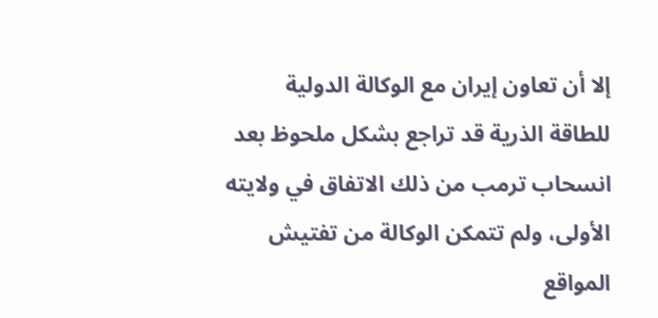إلا أن تعاون إيران مع الوكالة الدولية للطاقة الذرية قد تراجع بشكل ملحوظ بعد انسحاب ترمب من ذلك الاتفاق في ولايته الأولى، ولم تتمكن الوكالة من تفتيش المواقع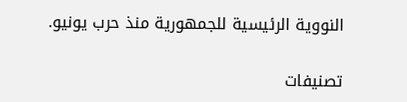النووية الرئيسية للجمهورية منذ حرب يونيو.

تصنيفات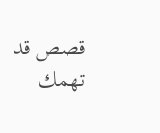قصص قد تهمك